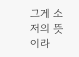그게 소저의 뜻이라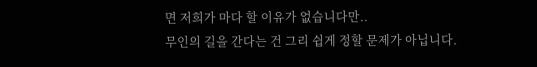면 저희가 마다 할 이유가 없습니다만..
무인의 길을 간다는 건 그리 쉽게 정할 문제가 아닙니다.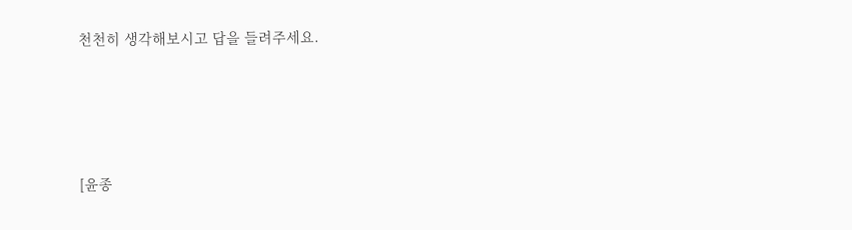천천히 생각해보시고 답을 들려주세요.






[윤종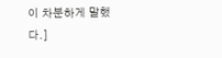이 차분하게 말했다.]